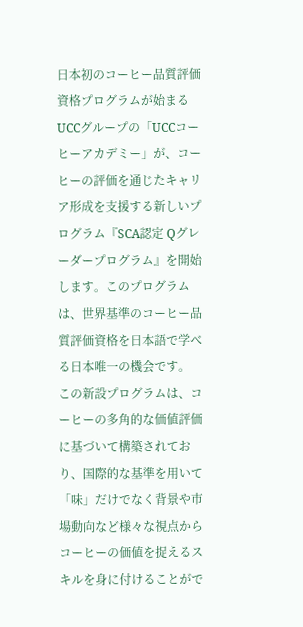日本初のコーヒー品質評価資格プログラムが始まる
UCCグループの「UCCコーヒーアカデミー」が、コーヒーの評価を通じたキャリア形成を支援する新しいプログラム『SCA認定 Qグレーダープログラム』を開始します。このプログラムは、世界基準のコーヒー品質評価資格を日本語で学べる日本唯一の機会です。
この新設プログラムは、コーヒーの多角的な価値評価に基づいて構築されており、国際的な基準を用いて「味」だけでなく背景や市場動向など様々な視点からコーヒーの価値を捉えるスキルを身に付けることがで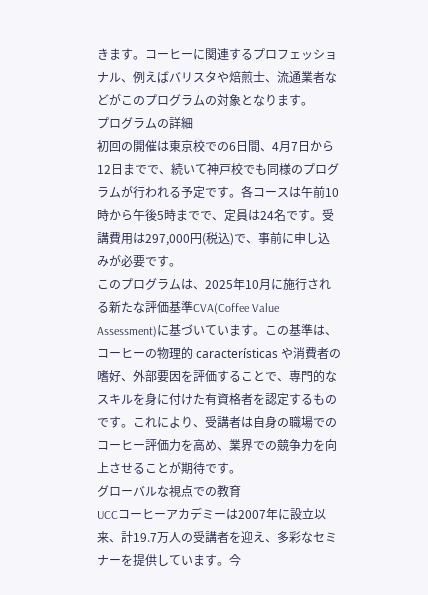きます。コーヒーに関連するプロフェッショナル、例えばバリスタや焙煎士、流通業者などがこのプログラムの対象となります。
プログラムの詳細
初回の開催は東京校での6日間、4月7日から12日までで、続いて神戸校でも同様のプログラムが行われる予定です。各コースは午前10時から午後5時までで、定員は24名です。受講費用は297,000円(税込)で、事前に申し込みが必要です。
このプログラムは、2025年10月に施行される新たな評価基準CVA(Coffee Value Assessment)に基づいています。この基準は、コーヒーの物理的 características や消費者の嗜好、外部要因を評価することで、専門的なスキルを身に付けた有資格者を認定するものです。これにより、受講者は自身の職場でのコーヒー評価力を高め、業界での競争力を向上させることが期待です。
グローバルな視点での教育
UCCコーヒーアカデミーは2007年に設立以来、計19.7万人の受講者を迎え、多彩なセミナーを提供しています。今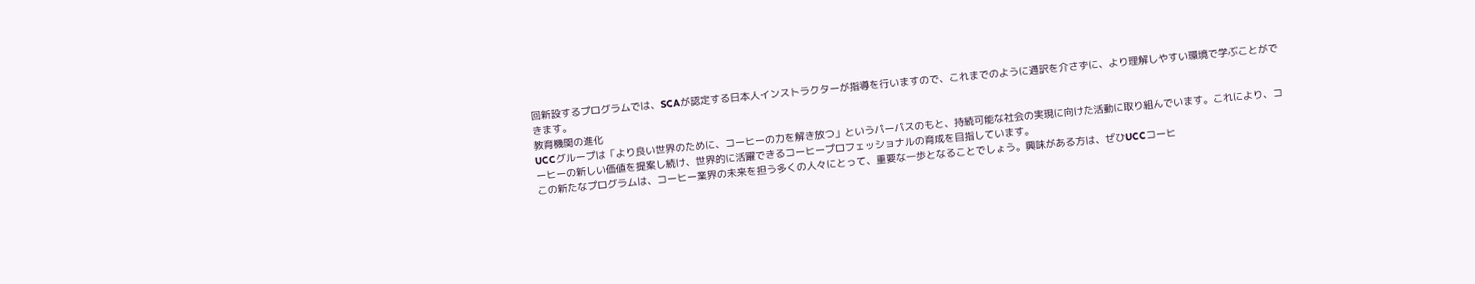回新設するプログラムでは、SCAが認定する日本人インストラクターが指導を行いますので、これまでのように通訳を介さずに、より理解しやすい環境で学ぶことができます。
教育機関の進化
UCCグループは「より良い世界のために、コーヒーの力を解き放つ」というパーパスのもと、持続可能な社会の実現に向けた活動に取り組んでいます。これにより、コーヒーの新しい価値を提案し続け、世界的に活躍できるコーヒープロフェッショナルの育成を目指しています。
この新たなプログラムは、コーヒー業界の未来を担う多くの人々にとって、重要な一歩となることでしょう。興味がある方は、ぜひUCCコーヒ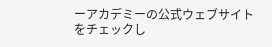ーアカデミーの公式ウェブサイトをチェックし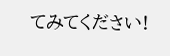てみてください!